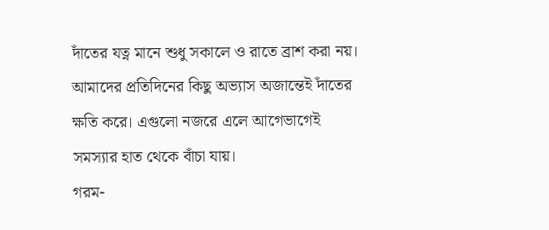দাঁতের যত্ন মানে শুধু সকালে ও রাতে ব্রাশ করা নয়। আমাদের প্রতিদিনের কিছু অভ্যাস অজান্তেই দাঁতের ক্ষতি করে। এগুলো নজরে এলে আগেভাগেই সমস্যার হাত থেকে বাঁচা যায়।
গরম-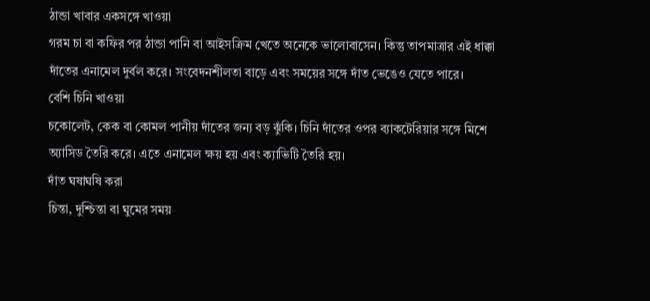ঠান্ডা খাবার একসঙ্গে খাওয়া
গরম চা বা কফির পর ঠান্ডা পানি বা আইসক্রিম খেতে অনেকে ভালোবাসেন। কিন্তু তাপমাত্রার এই ধাক্কা দাঁতের এনামেল দুর্বল করে। সংবেদনশীলতা বাড়ে এবং সময়ের সঙ্গে দাঁত ভেঙেও যেতে পারে।
বেশি চিনি খাওয়া
চকোলেট, কেক বা কোমল পানীয় দাঁতের জন্য বড় ঝুঁকি। চিনি দাঁতের ওপর ব্যাকটেরিয়ার সঙ্গে মিশে অ্যাসিড তৈরি করে। এতে এনামেল ক্ষয় হয় এবং ক্যাভিটি তৈরি হয়।
দাঁত ঘষাঘষি করা
চিন্তা, দুশ্চিন্তা বা ঘুমের সময়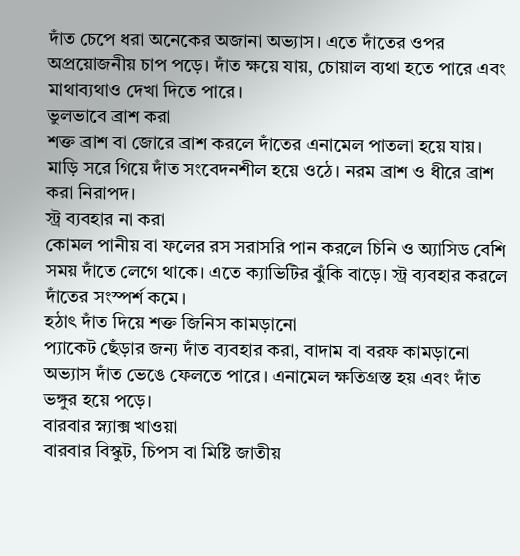দাঁত চেপে ধরা অনেকের অজানা অভ্যাস। এতে দাঁতের ওপর অপ্রয়োজনীয় চাপ পড়ে। দাঁত ক্ষয়ে যায়, চোয়াল ব্যথা হতে পারে এবং মাথাব্যথাও দেখা দিতে পারে।
ভুলভাবে ব্রাশ করা
শক্ত ব্রাশ বা জোরে ব্রাশ করলে দাঁতের এনামেল পাতলা হয়ে যায়। মাড়ি সরে গিয়ে দাঁত সংবেদনশীল হয়ে ওঠে। নরম ব্রাশ ও ধীরে ব্রাশ করা নিরাপদ।
স্ট্র ব্যবহার না করা
কোমল পানীয় বা ফলের রস সরাসরি পান করলে চিনি ও অ্যাসিড বেশি সময় দাঁতে লেগে থাকে। এতে ক্যাভিটির ঝুঁকি বাড়ে। স্ট্র ব্যবহার করলে দাঁতের সংস্পর্শ কমে।
হঠাৎ দাঁত দিয়ে শক্ত জিনিস কামড়ানো
প্যাকেট ছেঁড়ার জন্য দাঁত ব্যবহার করা, বাদাম বা বরফ কামড়ানো অভ্যাস দাঁত ভেঙে ফেলতে পারে। এনামেল ক্ষতিগ্রস্ত হয় এবং দাঁত ভঙ্গুর হয়ে পড়ে।
বারবার স্ন্যাক্স খাওয়া
বারবার বিস্কুট, চিপস বা মিষ্টি জাতীয়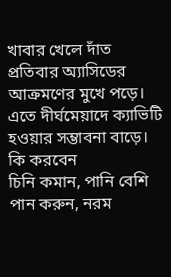খাবার খেলে দাঁত প্রতিবার অ্যাসিডের আক্রমণের মুখে পড়ে। এতে দীর্ঘমেয়াদে ক্যাভিটি হওয়ার সম্ভাবনা বাড়ে।
কি করবেন
চিনি কমান, পানি বেশি পান করুন, নরম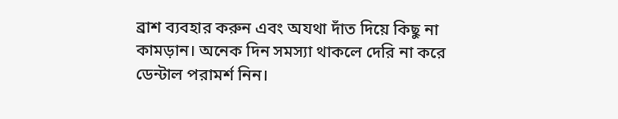ব্রাশ ব্যবহার করুন এবং অযথা দাঁত দিয়ে কিছু না কামড়ান। অনেক দিন সমস্যা থাকলে দেরি না করে ডেন্টাল পরামর্শ নিন।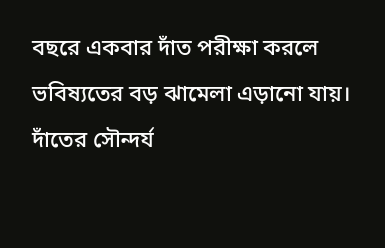বছরে একবার দাঁত পরীক্ষা করলে ভবিষ্যতের বড় ঝামেলা এড়ানো যায়।
দাঁতের সৌন্দর্য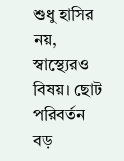শুধু হাসির নয়, স্বাস্থ্যেরও বিষয়। ছোট পরিবর্তন বড়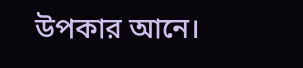উপকার আনে।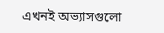এখনই অভ্যাসগুলো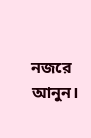নজরে আনুন।